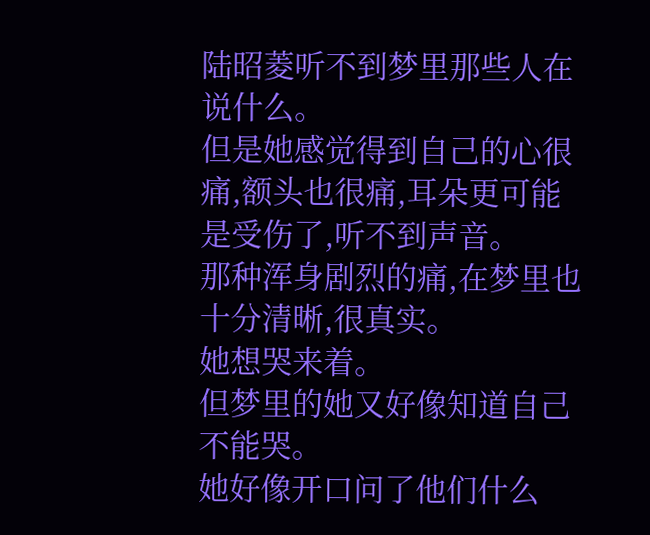陆昭菱听不到梦里那些人在说什么。
但是她感觉得到自己的心很痛,额头也很痛,耳朵更可能是受伤了,听不到声音。
那种浑身剧烈的痛,在梦里也十分清晰,很真实。
她想哭来着。
但梦里的她又好像知道自己不能哭。
她好像开口问了他们什么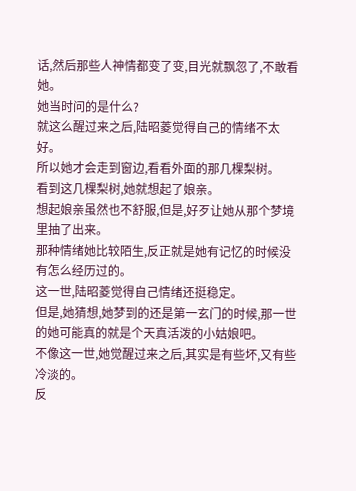话,然后那些人神情都变了变,目光就飘忽了,不敢看她。
她当时问的是什么?
就这么醒过来之后,陆昭菱觉得自己的情绪不太好。
所以她才会走到窗边,看看外面的那几棵梨树。
看到这几棵梨树,她就想起了娘亲。
想起娘亲虽然也不舒服,但是,好歹让她从那个梦境里抽了出来。
那种情绪她比较陌生,反正就是她有记忆的时候没有怎么经历过的。
这一世,陆昭菱觉得自己情绪还挺稳定。
但是,她猜想,她梦到的还是第一玄门的时候,那一世的她可能真的就是个天真活泼的小姑娘吧。
不像这一世,她觉醒过来之后,其实是有些坏,又有些冷淡的。
反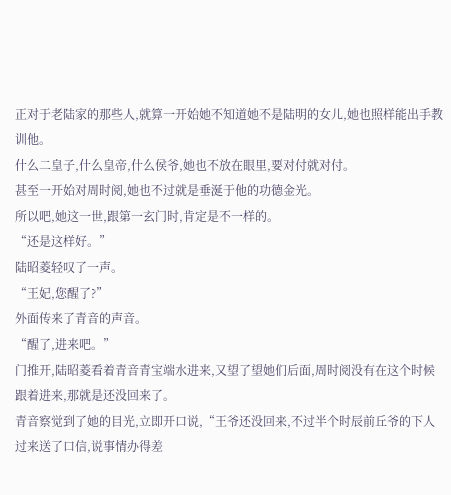正对于老陆家的那些人,就算一开始她不知道她不是陆明的女儿,她也照样能出手教训他。
什么二皇子,什么皇帝,什么侯爷,她也不放在眼里,要对付就对付。
甚至一开始对周时阅,她也不过就是垂涎于他的功德金光。
所以吧,她这一世,跟第一玄门时,肯定是不一样的。
“还是这样好。”
陆昭菱轻叹了一声。
“王妃,您醒了?”
外面传来了青音的声音。
“醒了,进来吧。”
门推开,陆昭菱看着青音青宝端水进来,又望了望她们后面,周时阅没有在这个时候跟着进来,那就是还没回来了。
青音察觉到了她的目光,立即开口说,“王爷还没回来,不过半个时辰前丘爷的下人过来送了口信,说事情办得差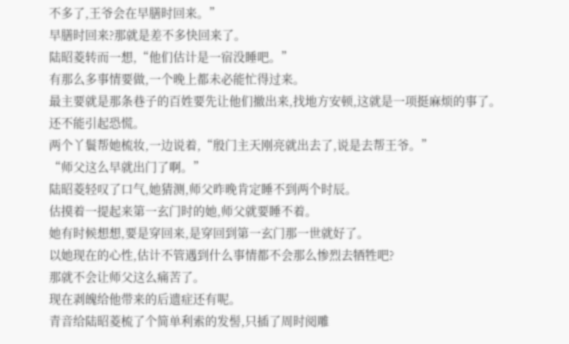不多了,王爷会在早膳时回来。”
早膳时回来?那就是差不多快回来了。
陆昭菱转而一想,“他们估计是一宿没睡吧。”
有那么多事情要做,一个晚上都未必能忙得过来。
最主要就是那条巷子的百姓要先让他们撤出来,找地方安顿,这就是一项挺麻烦的事了。
还不能引起恐慌。
两个丫鬟帮她梳妆,一边说着,“殷门主天刚亮就出去了,说是去帮王爷。”
“师父这么早就出门了啊。”
陆昭菱轻叹了口气,她猜测,师父昨晚肯定睡不到两个时辰。
估摸着一提起来第一玄门时的她,师父就要睡不着。
她有时候想想,要是穿回来,是穿回到第一玄门那一世就好了。
以她现在的心性,估计不管遇到什么事情都不会那么惨烈去牺牲吧?
那就不会让师父这么痛苦了。
现在剥魄给他带来的后遗症还有呢。
青音给陆昭菱梳了个简单利索的发髻,只插了周时阅雕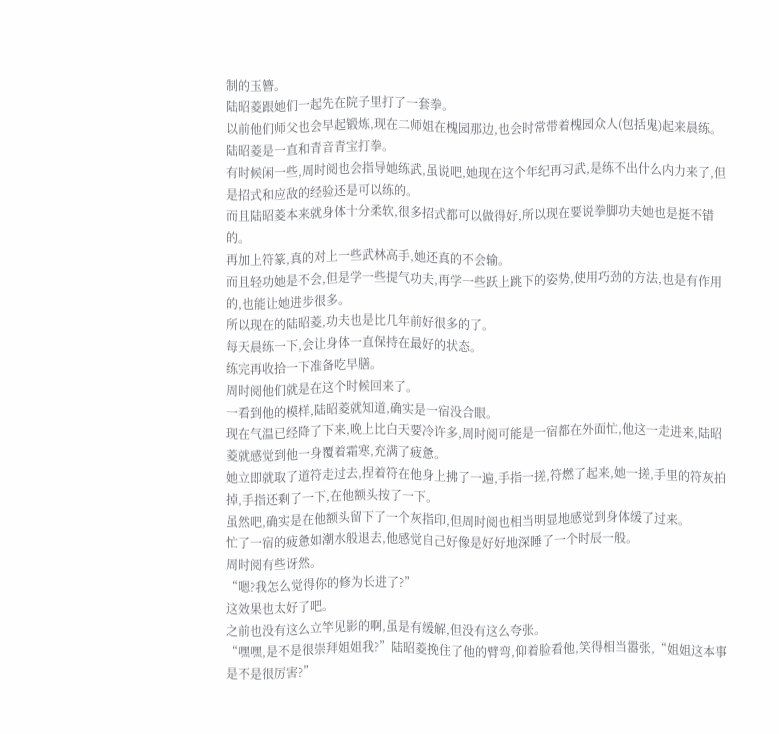制的玉簪。
陆昭菱跟她们一起先在院子里打了一套拳。
以前他们师父也会早起锻炼,现在二师姐在槐园那边,也会时常带着槐园众人(包括鬼)起来晨练。
陆昭菱是一直和青音青宝打拳。
有时候闲一些,周时阅也会指导她练武,虽说吧,她现在这个年纪再习武,是练不出什么内力来了,但是招式和应敌的经验还是可以练的。
而且陆昭菱本来就身体十分柔软,很多招式都可以做得好,所以现在要说拳脚功夫她也是挺不错的。
再加上符篆,真的对上一些武林高手,她还真的不会输。
而且轻功她是不会,但是学一些提气功夫,再学一些跃上跳下的姿势,使用巧劲的方法,也是有作用的,也能让她进步很多。
所以现在的陆昭菱,功夫也是比几年前好很多的了。
每天晨练一下,会让身体一直保持在最好的状态。
练完再收拾一下准备吃早膳。
周时阅他们就是在这个时候回来了。
一看到他的模样,陆昭菱就知道,确实是一宿没合眼。
现在气温已经降了下来,晚上比白天要冷许多,周时阅可能是一宿都在外面忙,他这一走进来,陆昭菱就感觉到他一身覆着霜寒,充满了疲惫。
她立即就取了道符走过去,捏着符在他身上拂了一遍,手指一搓,符燃了起来,她一搓,手里的符灰拍掉,手指还剩了一下,在他额头按了一下。
虽然吧,确实是在他额头留下了一个灰指印,但周时阅也相当明显地感觉到身体缓了过来。
忙了一宿的疲惫如潮水般退去,他感觉自己好像是好好地深睡了一个时辰一般。
周时阅有些讶然。
“嗯?我怎么觉得你的修为长进了?”
这效果也太好了吧。
之前也没有这么立竿见影的啊,虽是有缓解,但没有这么夸张。
“嘿嘿,是不是很崇拜姐姐我?”陆昭菱挽住了他的臂弯,仰着脸看他,笑得相当嚣张,“姐姐这本事是不是很厉害?”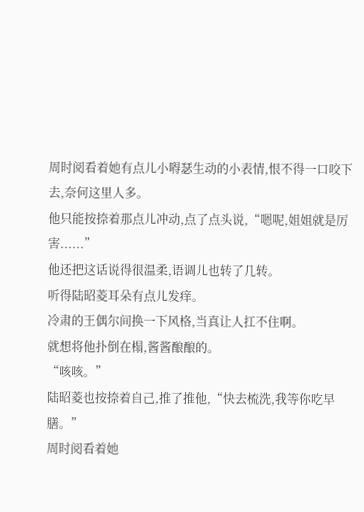周时阅看着她有点儿小嘚瑟生动的小表情,恨不得一口咬下去,奈何这里人多。
他只能按捺着那点儿冲动,点了点头说,“嗯呢,姐姐就是厉害......”
他还把这话说得很温柔,语调儿也转了几转。
听得陆昭菱耳朵有点儿发痒。
冷肃的王偶尔间换一下风格,当真让人扛不住啊。
就想将他扑倒在榻,酱酱酿酿的。
“咳咳。”
陆昭菱也按捺着自己,推了推他,“快去梳洗,我等你吃早膳。”
周时阅看着她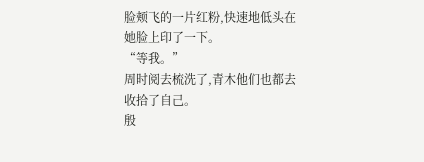脸颊飞的一片红粉,快速地低头在她脸上印了一下。
“等我。”
周时阅去梳洗了,青木他们也都去收拾了自己。
殷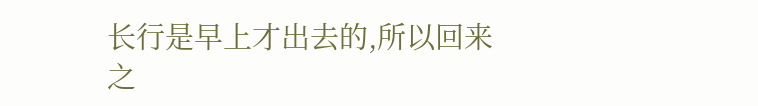长行是早上才出去的,所以回来之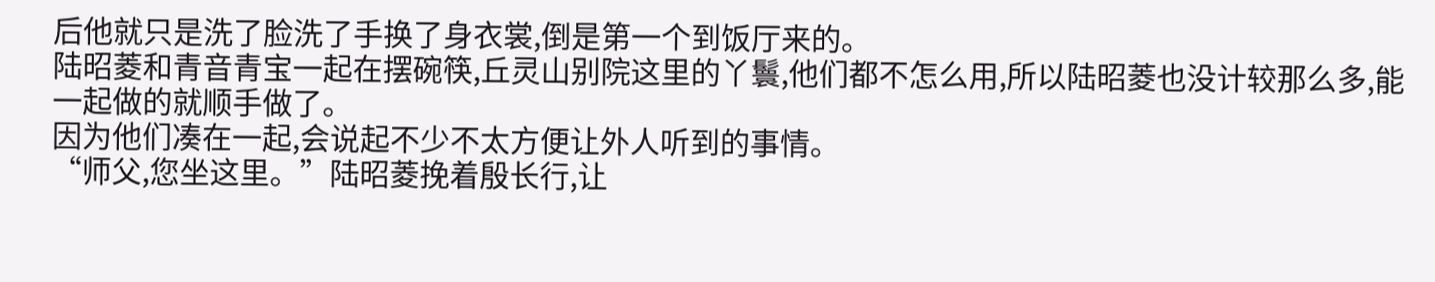后他就只是洗了脸洗了手换了身衣裳,倒是第一个到饭厅来的。
陆昭菱和青音青宝一起在摆碗筷,丘灵山别院这里的丫鬟,他们都不怎么用,所以陆昭菱也没计较那么多,能一起做的就顺手做了。
因为他们凑在一起,会说起不少不太方便让外人听到的事情。
“师父,您坐这里。”陆昭菱挽着殷长行,让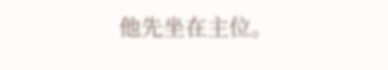他先坐在主位。